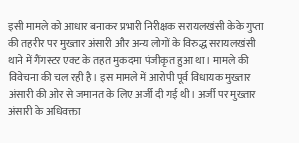इसी मामले को आधार बनाकर प्रभारी निरीक्षक सरायलखंसी केके गुप्ता की तहरीर पर मुख्तार अंसारी और अन्य लोगों के विरुद्ध सरायलखंसी थाने में गैंगस्टर एक्ट के तहत मुकदमा पंजीकृत हुआ था। मामले की विवेचना की चल रही है। इस मामले में आरोपी पूर्व विधायक मुख्तार अंसारी की ओर से जमानत के लिए अर्जी दी गई थी। अर्जी पर मुख्तार अंसारी के अधिवक्ता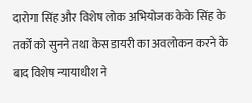दारोगा सिंह और विशेष लोक अभियोजक केके सिंह के तर्कों को सुनने तथा केस डायरी का अवलोकन करने के बाद विशेष न्यायाधीश ने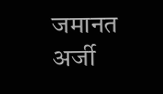जमानत अर्जी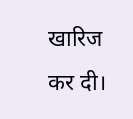खारिज कर दी।